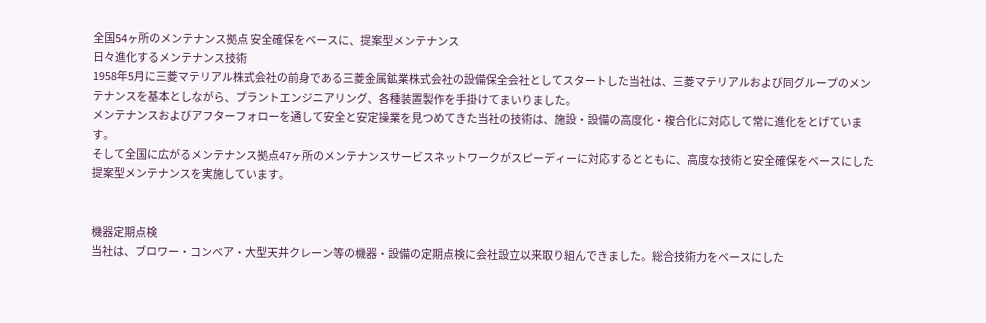全国54ヶ所のメンテナンス拠点 安全確保をベースに、提案型メンテナンス
日々進化するメンテナンス技術
1958年5月に三菱マテリアル株式会社の前身である三菱金属鉱業株式会社の設備保全会社としてスタートした当社は、三菱マテリアルおよび同グループのメンテナンスを基本としながら、プラントエンジニアリング、各種装置製作を手掛けてまいりました。
メンテナンスおよびアフターフォローを通して安全と安定操業を見つめてきた当社の技術は、施設・設備の高度化・複合化に対応して常に進化をとげています。
そして全国に広がるメンテナンス拠点47ヶ所のメンテナンスサービスネットワークがスピーディーに対応するとともに、高度な技術と安全確保をベースにした提案型メンテナンスを実施しています。


機器定期点検
当社は、ブロワー・コンベア・大型天井クレーン等の機器・設備の定期点検に会社設立以来取り組んできました。総合技術力をベースにした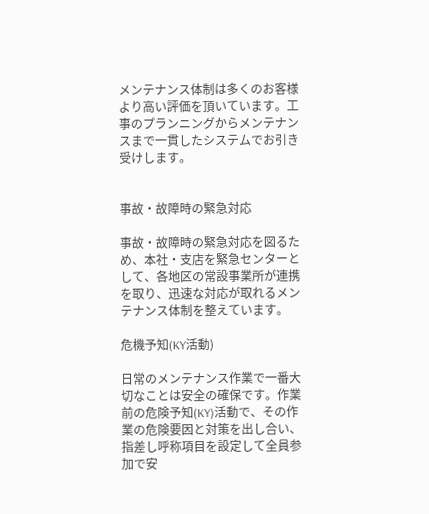メンテナンス体制は多くのお客様より高い評価を頂いています。工事のプランニングからメンテナンスまで一貫したシステムでお引き受けします。


事故・故障時の緊急対応

事故・故障時の緊急対応を図るため、本社・支店を緊急センターとして、各地区の常設事業所が連携を取り、迅速な対応が取れるメンテナンス体制を整えています。

危機予知(KY活動)

日常のメンテナンス作業で一番大切なことは安全の確保です。作業前の危険予知(KY)活動で、その作業の危険要因と対策を出し合い、指差し呼称項目を設定して全員参加で安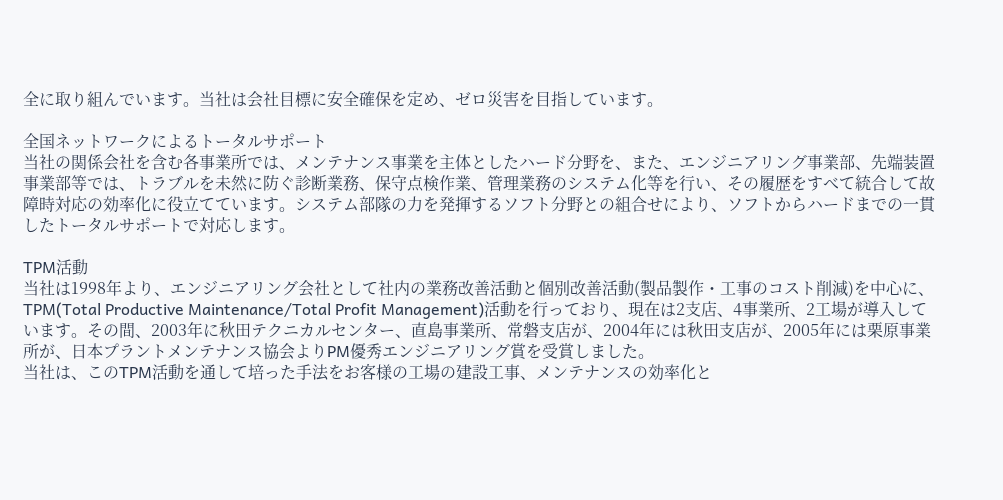全に取り組んでいます。当社は会社目標に安全確保を定め、ゼロ災害を目指しています。

全国ネットワークによるトータルサポート
当社の関係会社を含む各事業所では、メンテナンス事業を主体としたハード分野を、また、エンジニアリング事業部、先端装置事業部等では、トラブルを未然に防ぐ診断業務、保守点検作業、管理業務のシステム化等を行い、その履歴をすべて統合して故障時対応の効率化に役立てています。システム部隊の力を発揮するソフト分野との組合せにより、ソフトからハードまでの一貫したトータルサポートで対応します。

TPM活動
当社は1998年より、エンジニアリング会社として社内の業務改善活動と個別改善活動(製品製作・工事のコスト削減)を中心に、TPM(Total Productive Maintenance/Total Profit Management)活動を行っており、現在は2支店、4事業所、2工場が導入しています。その間、2003年に秋田テクニカルセンター、直島事業所、常磐支店が、2004年には秋田支店が、2005年には栗原事業所が、日本プラントメンテナンス協会よりPM優秀エンジニアリング賞を受賞しました。
当社は、このTPM活動を通して培った手法をお客様の工場の建設工事、メンテナンスの効率化と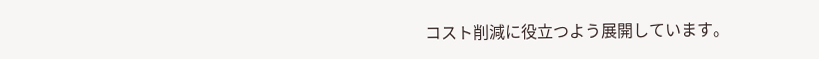コスト削減に役立つよう展開しています。